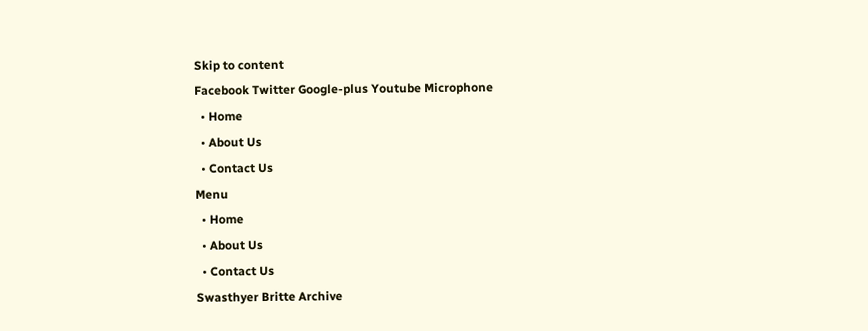Skip to content
Facebook Twitter Google-plus Youtube Microphone
  • Home
  • About Us
  • Contact Us
Menu
  • Home
  • About Us
  • Contact Us
Swasthyer Britte Archive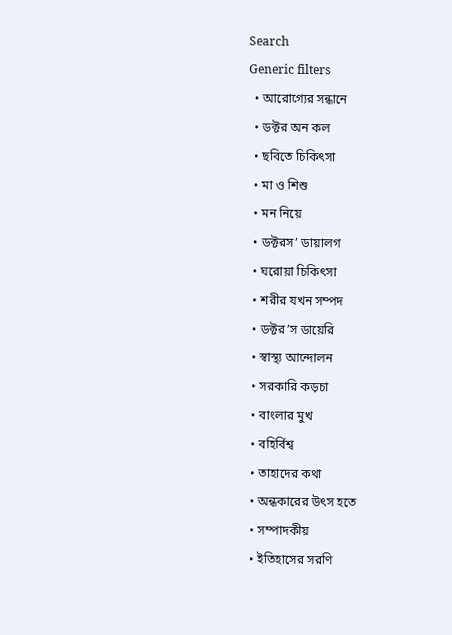Search
Generic filters
  • আরোগ্যের সন্ধানে
  • ডক্টর অন কল
  • ছবিতে চিকিৎসা
  • মা ও শিশু
  • মন নিয়ে
  • ডক্টরস’ ডায়ালগ
  • ঘরোয়া চিকিৎসা
  • শরীর যখন সম্পদ
  • ডক্টর’স ডায়েরি
  • স্বাস্থ্য আন্দোলন
  • সরকারি কড়চা
  • বাংলার মুখ
  • বহির্বিশ্ব
  • তাহাদের কথা
  • অন্ধকারের উৎস হতে
  • সম্পাদকীয়
  • ইতিহাসের সরণি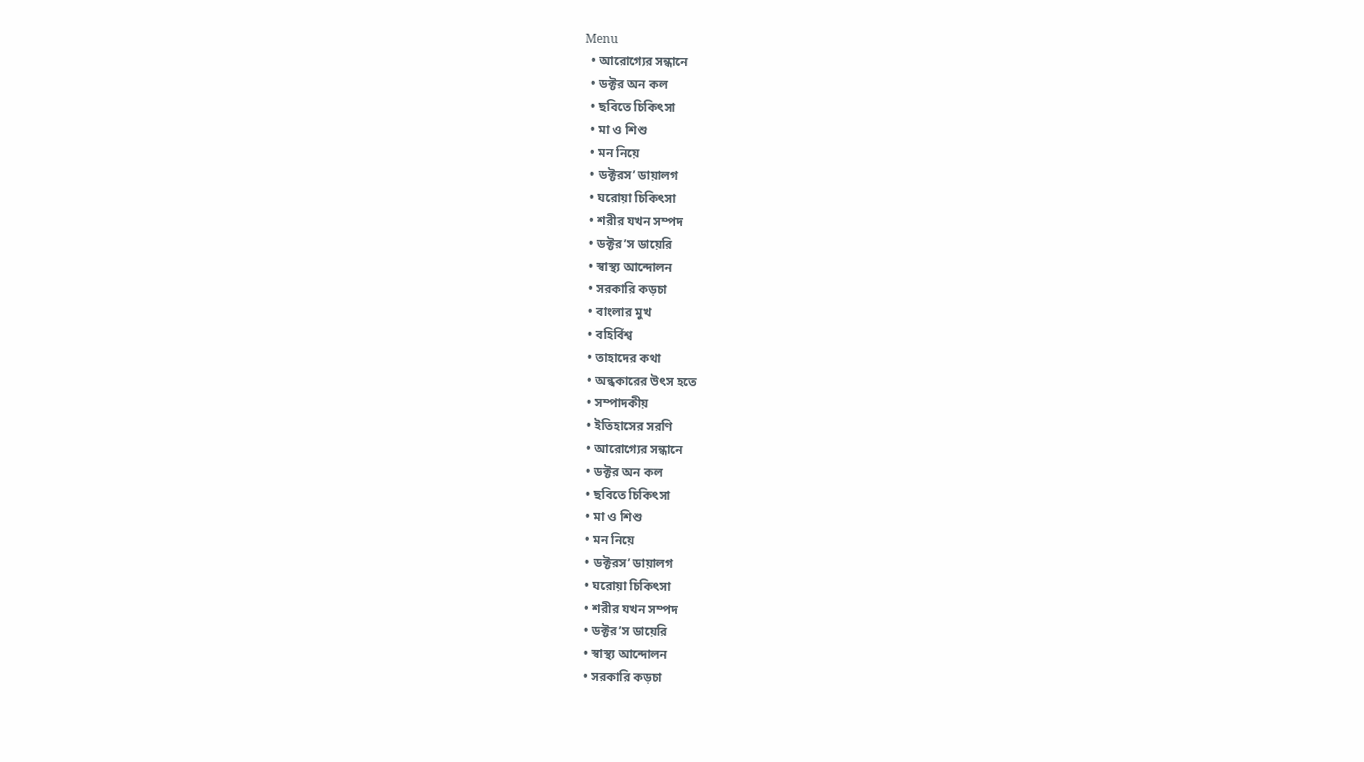Menu
  • আরোগ্যের সন্ধানে
  • ডক্টর অন কল
  • ছবিতে চিকিৎসা
  • মা ও শিশু
  • মন নিয়ে
  • ডক্টরস’ ডায়ালগ
  • ঘরোয়া চিকিৎসা
  • শরীর যখন সম্পদ
  • ডক্টর’স ডায়েরি
  • স্বাস্থ্য আন্দোলন
  • সরকারি কড়চা
  • বাংলার মুখ
  • বহির্বিশ্ব
  • তাহাদের কথা
  • অন্ধকারের উৎস হতে
  • সম্পাদকীয়
  • ইতিহাসের সরণি
  • আরোগ্যের সন্ধানে
  • ডক্টর অন কল
  • ছবিতে চিকিৎসা
  • মা ও শিশু
  • মন নিয়ে
  • ডক্টরস’ ডায়ালগ
  • ঘরোয়া চিকিৎসা
  • শরীর যখন সম্পদ
  • ডক্টর’স ডায়েরি
  • স্বাস্থ্য আন্দোলন
  • সরকারি কড়চা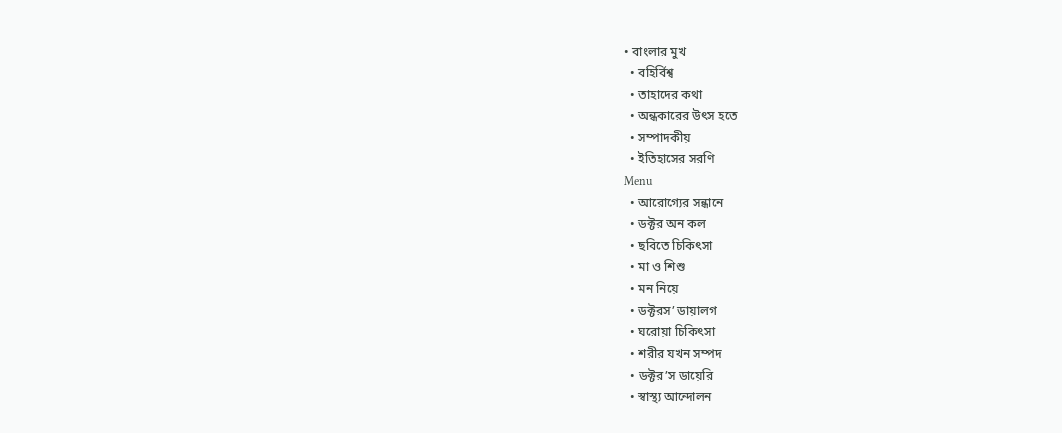• বাংলার মুখ
  • বহির্বিশ্ব
  • তাহাদের কথা
  • অন্ধকারের উৎস হতে
  • সম্পাদকীয়
  • ইতিহাসের সরণি
Menu
  • আরোগ্যের সন্ধানে
  • ডক্টর অন কল
  • ছবিতে চিকিৎসা
  • মা ও শিশু
  • মন নিয়ে
  • ডক্টরস’ ডায়ালগ
  • ঘরোয়া চিকিৎসা
  • শরীর যখন সম্পদ
  • ডক্টর’স ডায়েরি
  • স্বাস্থ্য আন্দোলন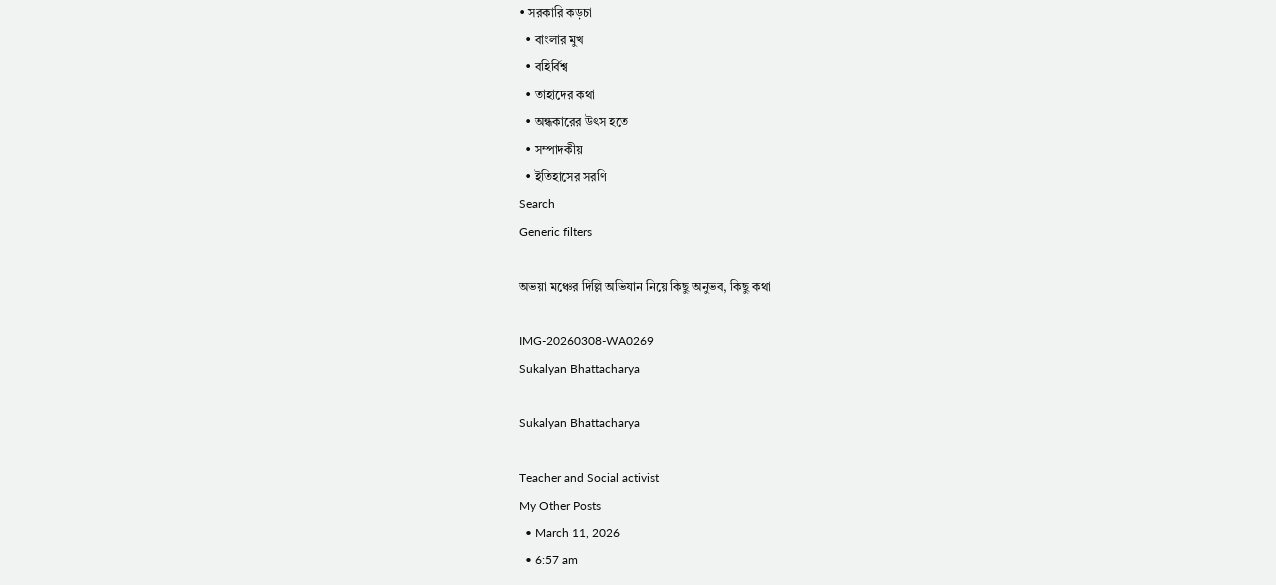• সরকারি কড়চা
  • বাংলার মুখ
  • বহির্বিশ্ব
  • তাহাদের কথা
  • অন্ধকারের উৎস হতে
  • সম্পাদকীয়
  • ইতিহাসের সরণি
Search
Generic filters

অভয়া মঞ্চের দিল্লি অভিযান নিয়ে কিছু অনুভব, কিছু কথা

IMG-20260308-WA0269
Sukalyan Bhattacharya

Sukalyan Bhattacharya

Teacher and Social activist
My Other Posts
  • March 11, 2026
  • 6:57 am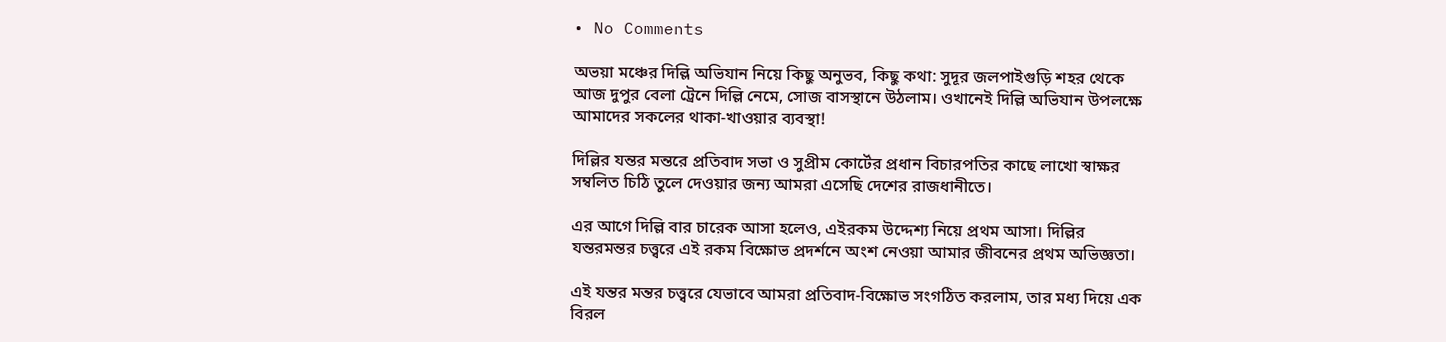• No Comments

অভয়া মঞ্চের দিল্লি অভিযান নিয়ে কিছু অনুভব, কিছু কথা: সুদূর জলপাইগুড়ি শহর থেকে আজ দুপুর বেলা ট্রেনে দিল্লি নেমে, সোজ বাসস্থানে উঠলাম। ওখানেই দিল্লি অভিযান উপলক্ষে আমাদের সকলের থাকা-খাওয়ার ব্যবস্থা!

দিল্লির যন্তর মন্তরে প্রতিবাদ সভা ও সুপ্রীম কোর্টের প্রধান বিচারপতির কাছে লাখো স্বাক্ষর সম্বলিত চিঠি তুলে দেওয়ার জন্য আমরা এসেছি দেশের রাজধানীতে।

এর আগে দিল্লি বার চারেক আসা হলেও, এইরকম উদ্দেশ্য নিয়ে প্রথম আসা। দিল্লির যন্তরমন্তর চত্ত্বরে এই রকম বিক্ষোভ প্রদর্শনে অংশ নেওয়া আমার জীবনের প্রথম অভিজ্ঞতা।

এই যন্তর মন্তর চত্ত্বরে যেভাবে আমরা প্রতিবাদ-বিক্ষোভ সংগঠিত করলাম, তার মধ্য দিয়ে এক বিরল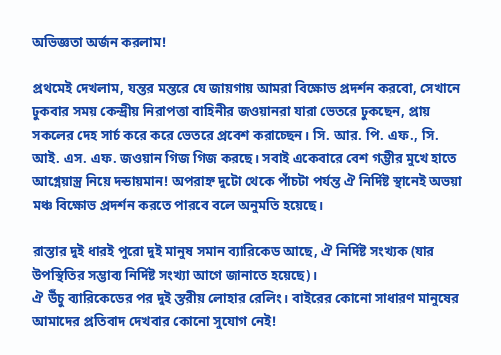অভিজ্ঞতা অর্জন করলাম!

প্রথমেই দেখলাম, যন্তর মন্তরে যে জায়গায় আমরা বিক্ষোভ প্রদর্শন করবো, সেখানে ঢুকবার সময় কেন্দ্রীয় নিরাপত্তা বাহিনীর জওয়ানরা যারা ভেতরে ঢুকছেন, প্রায় সকলের দেহ সার্চ করে করে ভেতরে প্রবেশ করাচ্ছেন। সি. আর. পি. এফ., সি. আই. এস. এফ. জওয়ান গিজ গিজ করছে। সবাই একেবারে বেশ গম্ভীর মুখে হাতে আগ্নেয়াস্ত্র নিয়ে দন্ডায়মান! অপরাহ্ন দুটো থেকে পাঁচটা পর্যন্ত ঐ নির্দিষ্ট স্থানেই অভয়া মঞ্চ বিক্ষোভ প্রদর্শন করতে পারবে বলে অনুমতি হয়েছে।

রাস্তার দুই ধারই পুরো দুই মানুষ সমান ব্যারিকেড আছে, ঐ নির্দিষ্ট সংখ্যক (যার উপস্থিতির সম্ভাব্য নির্দিষ্ট সংখ্যা আগে জানাতে হয়েছে)।
ঐ উঁচু ব্যারিকেডের পর দুই স্তরীয় লোহার রেলিং। বাইরের কোনো সাধারণ মানুষের আমাদের প্রতিবাদ দেখবার কোনো সুযোগ নেই!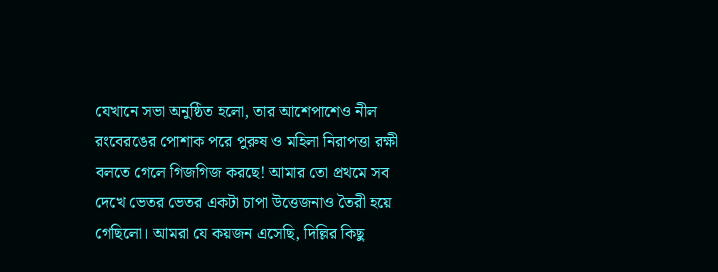যেখানে সভা অনুষ্ঠিত হলো, তার আশেপাশেও নীল রংবেরঙের পোশাক পরে পুরুষ ও মহিলা নিরাপত্তা রক্ষী বলতে গেলে গিজগিজ করছে! আমার তো প্রথমে সব দেখে ভেতর ভেতর একটা চাপা উত্তেজনাও তৈরী হয়ে গেছিলো। আমরা যে কয়জন এসেছি, দিল্লির কিছু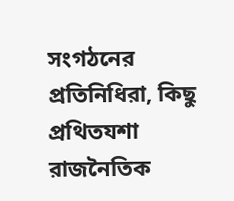সংগঠনের প্রতিনিধিরা, কিছু প্রথিতযশা রাজনৈতিক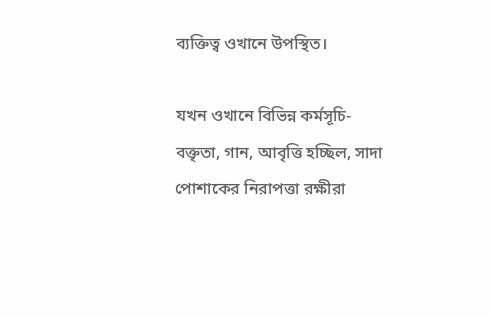ব্যক্তিত্ব ওখানে উপস্থিত।

যখন ওখানে বিভিন্ন কর্মসূচি- বক্তৃতা, গান, আবৃত্তি হচ্ছিল, সাদা পোশাকের নিরাপত্তা রক্ষীরা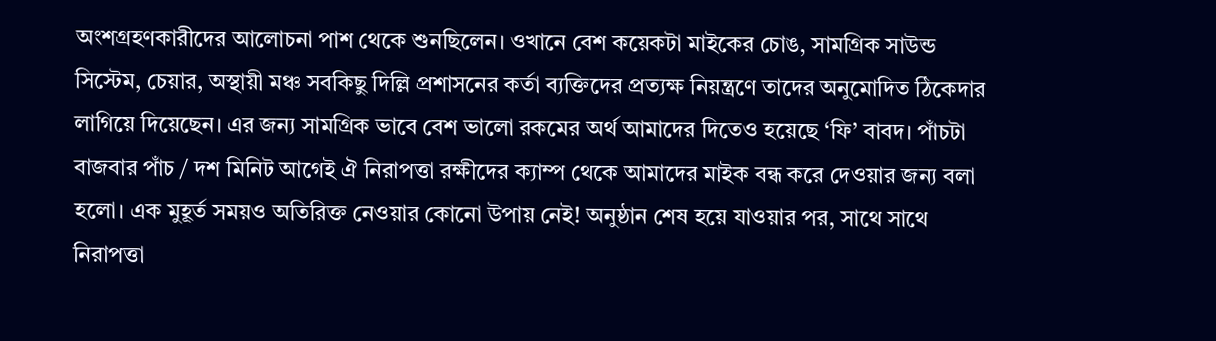অংশগ্রহণকারীদের আলোচনা পাশ থেকে শুনছিলেন। ওখানে বেশ কয়েকটা মাইকের চোঙ, সামগ্রিক সাউন্ড সিস্টেম, চেয়ার, অস্থায়ী মঞ্চ সবকিছু দিল্লি প্রশাসনের কর্তা ব্যক্তিদের প্রত্যক্ষ নিয়ন্ত্রণে তাদের অনুমোদিত ঠিকেদার লাগিয়ে দিয়েছেন। এর জন্য সামগ্রিক ভাবে বেশ ভালো রকমের অর্থ আমাদের দিতেও হয়েছে ‘ফি’ বাবদ। পাঁচটা বাজবার পাঁচ / দশ মিনিট আগেই ঐ নিরাপত্তা রক্ষীদের ক্যাম্প থেকে আমাদের মাইক বন্ধ করে দেওয়ার জন্য বলা হলো। এক মুহূর্ত সময়ও অতিরিক্ত নেওয়ার কোনো উপায় নেই! অনুষ্ঠান শেষ হয়ে যাওয়ার পর, সাথে সাথে নিরাপত্তা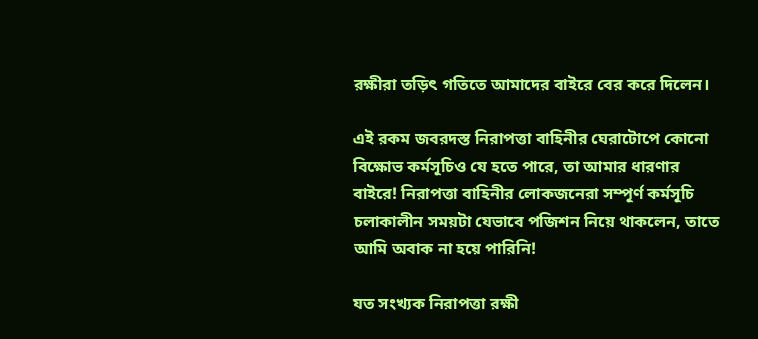রক্ষীরা তড়িৎ গতিতে আমাদের বাইরে বের করে দিলেন।

এই রকম জবরদস্ত নিরাপত্তা বাহিনীর ঘেরাটোপে কোনো বিক্ষোভ কর্মসূচিও যে হতে পারে, তা আমার ধারণার বাইরে! নিরাপত্তা বাহিনীর লোকজনেরা সম্পূর্ণ কর্মসূচি চলাকালীন সময়টা যেভাবে পজিশন নিয়ে থাকলেন, তাতে আমি অবাক না হয়ে পারিনি!

যত সংখ্যক নিরাপত্তা রক্ষী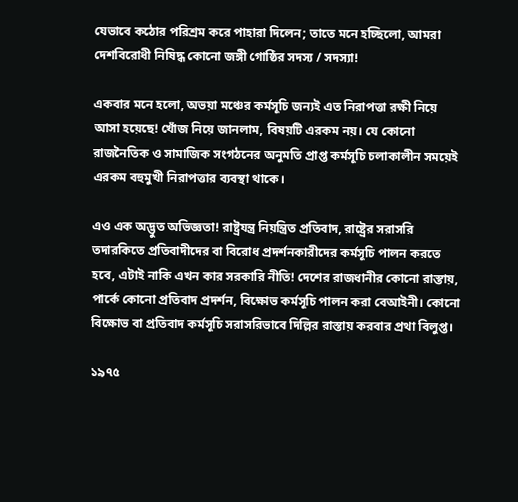যেভাবে কঠোর পরিশ্রম করে পাহারা দিলেন; তাতে মনে হচ্ছিলো, আমরা দেশবিরোধী নিষিদ্ধ কোনো জঙ্গী গোষ্ঠির সদস্য / সদস্যা!

একবার মনে হলো, অভয়া মঞ্চের কর্মসূচি জন্যই এত নিরাপত্তা রক্ষী নিয়ে আসা হয়েছে! খোঁজ নিয়ে জানলাম, বিষয়টি এরকম নয়। যে কোনো রাজনৈতিক ও সামাজিক সংগঠনের অনুমতি প্রাপ্ত কর্মসূচি চলাকালীন সময়েই এরকম বহুমুখী নিরাপত্তার ব্যবস্থা থাকে।

এও এক অদ্ভুত অভিজ্ঞতা! রাষ্ট্রযন্ত্র নিয়ন্ত্রিত প্রতিবাদ, রাষ্ট্রের সরাসরি তদারকিতে প্রতিবাদীদের বা বিরোধ প্রদর্শনকারীদের কর্মসূচি পালন করতে হবে, এটাই নাকি এখন কার সরকারি নীতি! দেশের রাজধানীর কোনো রাস্তায়, পার্কে কোনো প্রতিবাদ প্রদর্শন, বিক্ষোভ কর্মসূচি পালন করা বেআইনী। কোনো বিক্ষোভ বা প্রতিবাদ কর্মসূচি সরাসরিভাবে দিল্লির রাস্তায় করবার প্রথা বিলুপ্ত।

১৯৭৫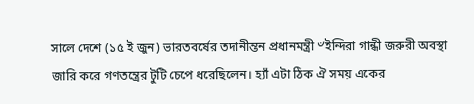সালে দেশে (১৫ ই জুন) ভারতবর্ষের তদানীন্তন প্রধানমন্ত্রী ৺ইন্দিরা গান্ধী জরুরী অবস্থা জারি করে গণতন্ত্রের টুটি চেপে ধরেছিলেন। হ্যাঁ এটা ঠিক ঐ সময় একের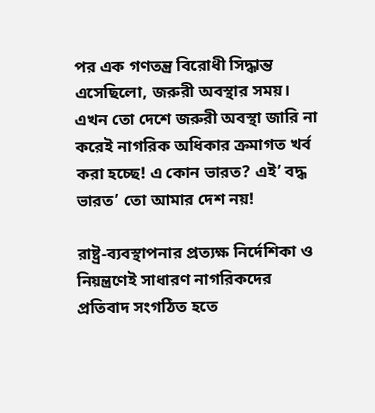পর এক গণতন্ত্র বিরোধী সিদ্ধান্ত এসেছিলো, জরুরী অবস্থার সময়। এখন তো দেশে জরুরী অবস্থা জারি না করেই নাগরিক অধিকার ক্রমাগত খর্ব করা হচ্ছে! এ কোন ভারত? এই’ বদ্ধ ভারত’ তো আমার দেশ নয়!

রাষ্ট্র-ব্যবস্থাপনার প্রত্যক্ষ নির্দেশিকা ও নিয়ন্ত্রণেই সাধারণ নাগরিকদের প্রতিবাদ সংগঠিত হতে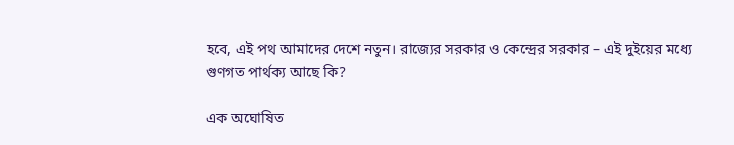হবে, এই পথ আমাদের দেশে নতুন। রাজ্যের সরকার ও কেন্দ্রের সরকার – এই দুইয়ের মধ্যে গুণগত পার্থক্য আছে কি?

এক অঘোষিত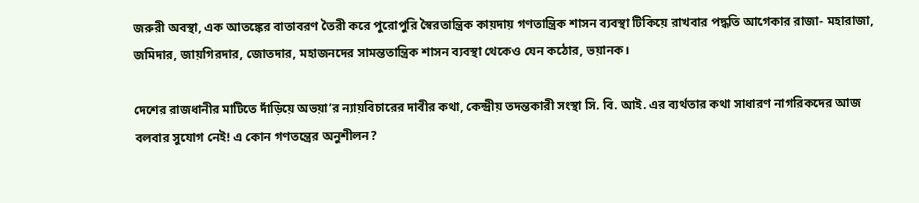জরুরী অবস্থা, এক আতঙ্কের বাতাবরণ তৈরী করে পুরোপুরি স্বৈরতান্ত্রিক কায়দায় গণতান্ত্রিক শাসন ব্যবস্থা টিকিয়ে রাখবার পদ্ধতি আগেকার রাজা- মহারাজা, জমিদার, জায়গিরদার, জোতদার, মহাজনদের সামন্ততান্ত্রিক শাসন ব্যবস্থা থেকেও যেন কঠোর, ভয়ানক।

দেশের রাজধানীর মাটিতে দাঁড়িয়ে অভয়া’র ন্যায়বিচারের দাবীর কথা, কেন্দ্রীয় তদন্তকারী সংস্থা সি. বি. আই. এর ব্যর্থতার কথা সাধারণ নাগরিকদের আজ বলবার সুযোগ নেই! এ কোন গণতন্ত্রের অনুশীলন?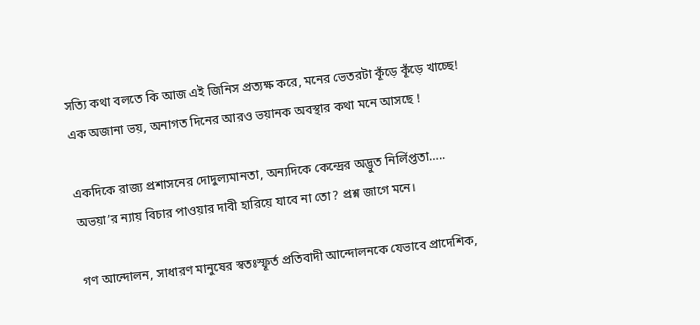সত্যি কথা বলতে কি আজ এই জিনিস প্রত্যক্ষ করে, মনের ভেতরটা কূঁড়ে কূঁড়ে খাচ্ছে! এক অজানা ভয়, অনাগত দিনের আরও ভয়ানক অবস্থার কথা মনে আসছে !

একদিকে রাজ্য প্রশাসনের দোদুল্যমানতা, অন্যদিকে কেন্দ্রের অদ্ভুত নির্লিপ্ততা….. অভয়া’র ন্যায় বিচার পাওয়ার দাবী হারিয়ে যাবে না তো? প্রশ্ন জাগে মনে।

গণ আন্দোলন, সাধারণ মানুষের স্বতঃস্ফূর্ত প্রতিবাদী আন্দোলনকে যেভাবে প্রাদেশিক,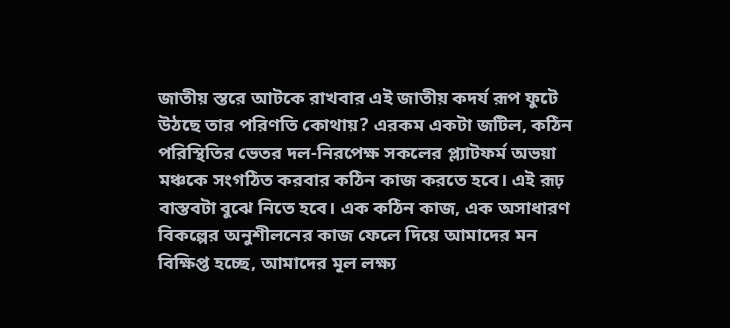জাতীয় স্তরে আটকে রাখবার এই জাতীয় কদর্য রূপ ফুটে উঠছে তার পরিণতি কোথায়? এরকম একটা জটিল, কঠিন পরিস্থিতির ভেতর দল-নিরপেক্ষ সকলের প্ল্যাটফর্ম অভয়া মঞ্চকে সংগঠিত করবার কঠিন কাজ করতে হবে। এই রূঢ় বাস্তবটা বুঝে নিতে হবে। এক কঠিন কাজ, এক অসাধারণ বিকল্পের অনুশীলনের কাজ ফেলে দিয়ে আমাদের মন বিক্ষিপ্ত হচ্ছে, আমাদের মূল লক্ষ্য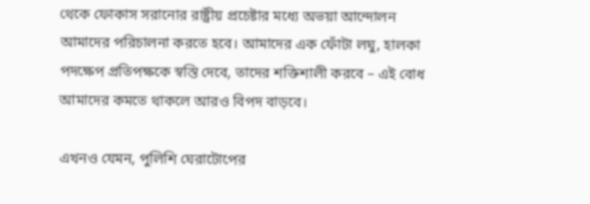থেকে ফোকাস সরানোর রাষ্ট্রীয় প্রচেষ্টার মধ্যে অভয়া আন্দোলন আমাদের পরিচালনা করতে হবে। আমাদের এক ফোঁটা লঘু, হালকা পদক্ষেপ প্রতিপক্ষকে স্বস্তি দেবে, তাদের শক্তিশালী করবে – এই বোধ আমাদের কমতে থাকলে আরও বিপদ বাড়বে।

এখনও যেমন, পুলিশি ঘেরাটোপের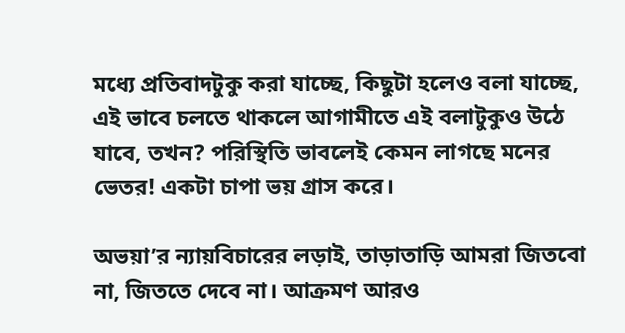মধ্যে প্রতিবাদটুকু করা যাচ্ছে, কিছুটা হলেও বলা যাচ্ছে, এই ভাবে চলতে থাকলে আগামীতে এই বলাটুকুও উঠে যাবে, তখন? পরিস্থিতি ভাবলেই কেমন লাগছে মনের ভেতর! একটা চাপা ভয় গ্রাস করে।

অভয়া’র ন্যায়বিচারের লড়াই, তাড়াতাড়ি আমরা জিতবো না, জিততে দেবে না। আক্রমণ আরও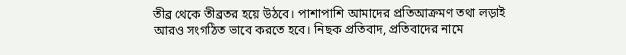তীব্র থেকে তীব্রতর হয়ে উঠবে। পাশাপাশি আমাদের প্রতিআক্রমণ তথা লড়াই আরও সংগঠিত ভাবে করতে হবে। নিছক প্রতিবাদ, প্রতিবাদের নামে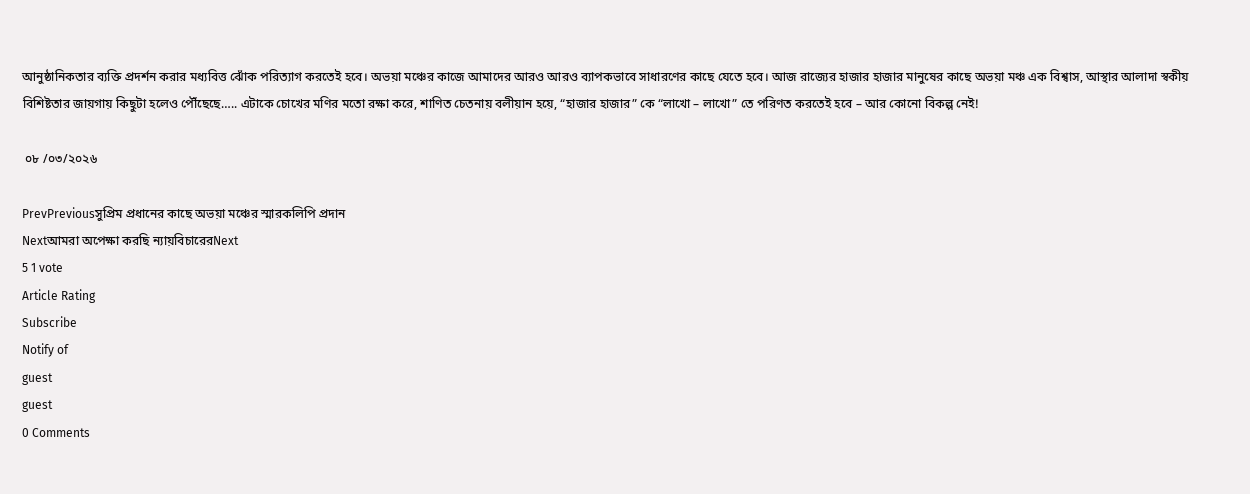আনুষ্ঠানিকতার ব্যক্তি প্রদর্শন করার মধ্যবিত্ত ঝোঁক পরিত্যাগ করতেই হবে। অভয়া মঞ্চের কাজে আমাদের আরও আরও ব্যাপকভাবে সাধারণের কাছে যেতে হবে। আজ রাজ্যের হাজার হাজার মানুষের কাছে অভয়া মঞ্চ এক বিশ্বাস, আস্থার আলাদা স্বকীয় বিশিষ্টতার জায়গায় কিছুটা হলেও পৌঁছেছে….. এটাকে চোখের মণির মতো রক্ষা করে, শাণিত চেতনায় বলীয়ান হয়ে, “হাজার হাজার” কে “লাখো – লাখো” তে পরিণত করতেই হবে – আর কোনো বিকল্প নেই!

 ০৮ /০৩/২০২৬

PrevPreviousসুপ্রিম প্রধানের কাছে অভয়া মঞ্চের স্মারকলিপি প্রদান
Nextআমরা অপেক্ষা করছি ন্যায়বিচারেরNext
5 1 vote
Article Rating
Subscribe
Notify of
guest
guest
0 Comments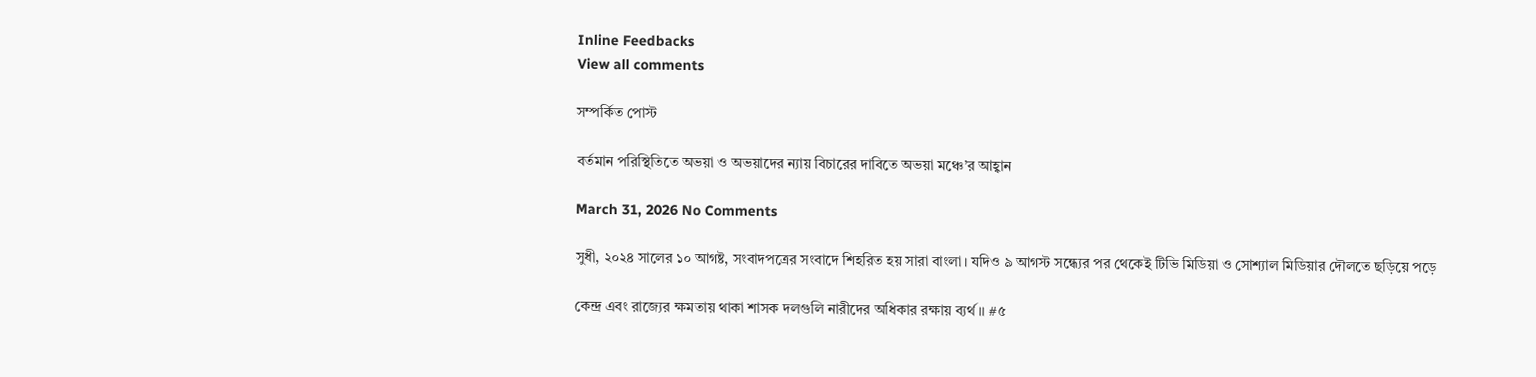Inline Feedbacks
View all comments

সম্পর্কিত পোস্ট

বর্তমান পরিস্থিতিতে অভয়া ও অভয়াদের ন্যায় বিচারের দাবিতে অভয়া মঞ্চে’র আহ্বান

March 31, 2026 No Comments

সুধী, ২০২৪ সালের ১০ আগষ্ট, সংবাদপত্রের সংবাদে শিহরিত হয় সারা বাংলা। যদিও ৯ আগস্ট সন্ধ্যের পর থেকেই টিভি মিডিয়া ও সোশ্যাল মিডিয়ার দৌলতে ছড়িয়ে পড়ে

কেন্দ্র এবং রাজ্যের ক্ষমতায় থাকা শাসক দলগুলি নারীদের অধিকার রক্ষায় ব্যর্থ।। #৫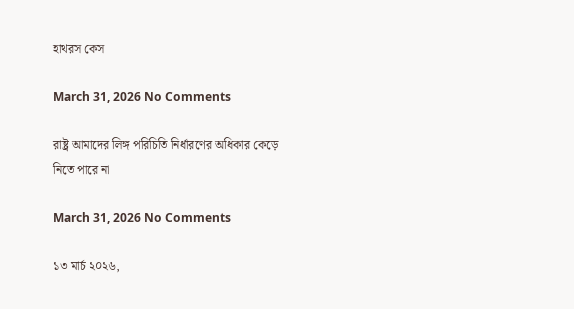হাথরস কেস

March 31, 2026 No Comments

রাষ্ট্র আমাদের লিঙ্গ পরিচিতি নির্ধারণের অধিকার কেড়ে নিতে পারে না

March 31, 2026 No Comments

১৩ মার্চ ২০২৬,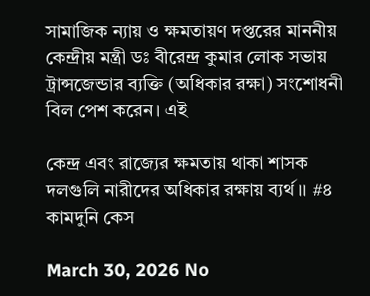সামাজিক ন্যায় ও ক্ষমতায়ণ দপ্তরের মাননীয় কেন্দ্রীয় মন্ত্রী ডঃ বীরেন্দ্র কুমার লোক সভায় ট্রান্সজেন্ডার ব্যক্তি (অধিকার রক্ষা) সংশোধনী বিল পেশ করেন। এই

কেন্দ্র এবং রাজ্যের ক্ষমতায় থাকা শাসক দলগুলি নারীদের অধিকার রক্ষায় ব্যর্থ।। #৪ কামদুনি কেস

March 30, 2026 No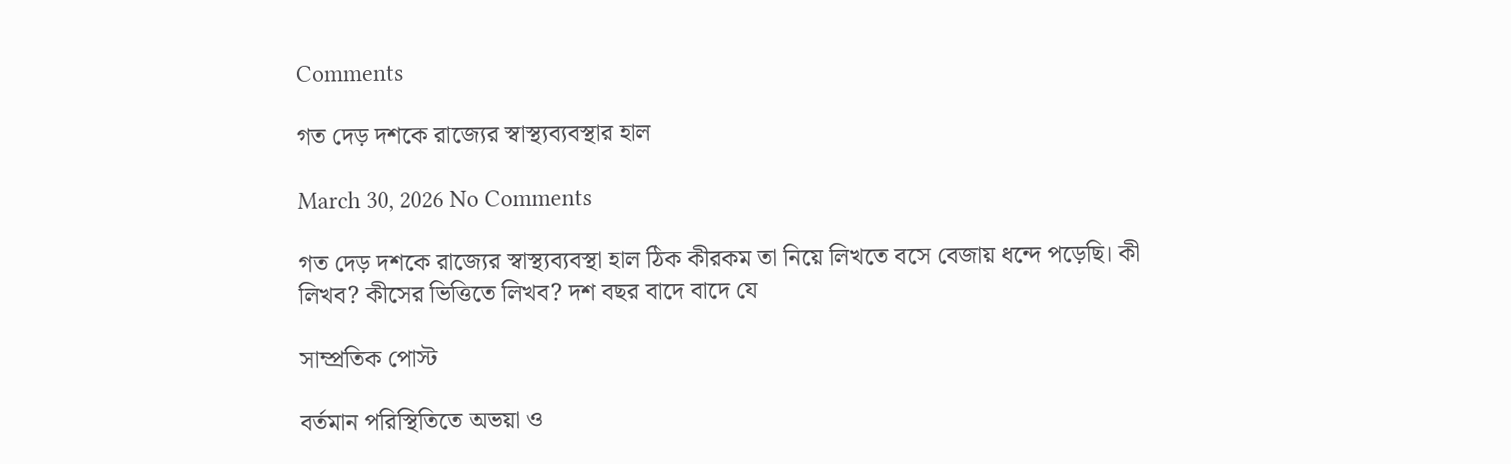Comments

গত দেড় দশকে রাজ্যের স্বাস্থ্যব্যবস্থার হাল

March 30, 2026 No Comments

গত দেড় দশকে রাজ্যের স্বাস্থ্যব্যবস্থা হাল ঠিক কীরকম তা নিয়ে লিখতে বসে বেজায় ধন্দে পড়েছি। কী লিখব? কীসের ভিত্তিতে লিখব? দশ বছর বাদে বাদে যে

সাম্প্রতিক পোস্ট

বর্তমান পরিস্থিতিতে অভয়া ও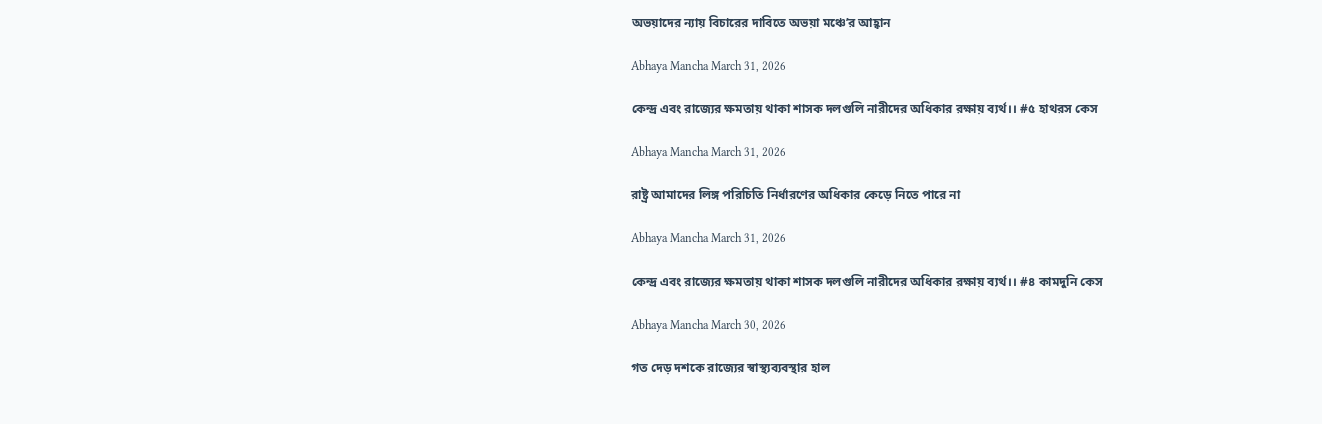অভয়াদের ন্যায় বিচারের দাবিতে অভয়া মঞ্চে’র আহ্বান

Abhaya Mancha March 31, 2026

কেন্দ্র এবং রাজ্যের ক্ষমতায় থাকা শাসক দলগুলি নারীদের অধিকার রক্ষায় ব্যর্থ।। #৫ হাথরস কেস

Abhaya Mancha March 31, 2026

রাষ্ট্র আমাদের লিঙ্গ পরিচিতি নির্ধারণের অধিকার কেড়ে নিতে পারে না

Abhaya Mancha March 31, 2026

কেন্দ্র এবং রাজ্যের ক্ষমতায় থাকা শাসক দলগুলি নারীদের অধিকার রক্ষায় ব্যর্থ।। #৪ কামদুনি কেস

Abhaya Mancha March 30, 2026

গত দেড় দশকে রাজ্যের স্বাস্থ্যব্যবস্থার হাল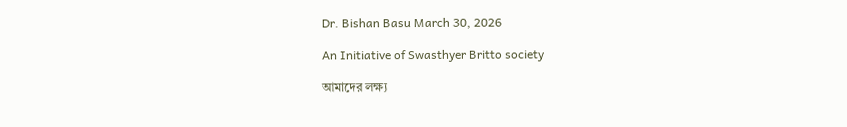Dr. Bishan Basu March 30, 2026

An Initiative of Swasthyer Britto society

আমাদের লক্ষ্য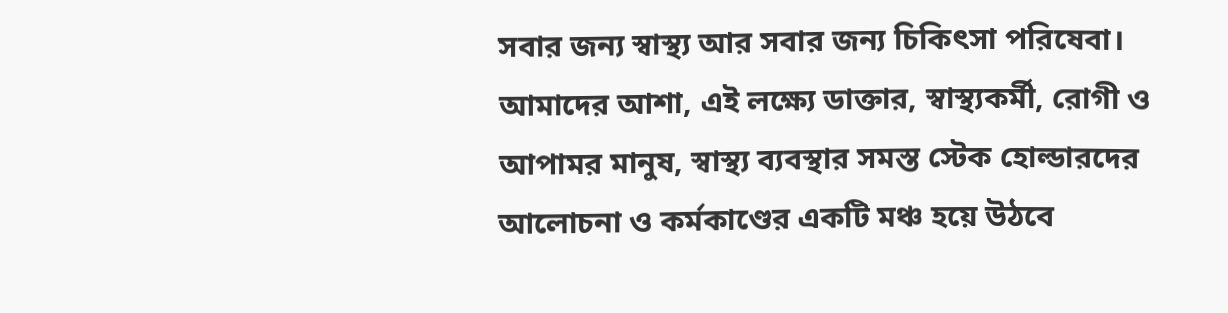সবার জন্য স্বাস্থ্য আর সবার জন্য চিকিৎসা পরিষেবা। আমাদের আশা, এই লক্ষ্যে ডাক্তার, স্বাস্থ্যকর্মী, রোগী ও আপামর মানুষ, স্বাস্থ্য ব্যবস্থার সমস্ত স্টেক হোল্ডারদের আলোচনা ও কর্মকাণ্ডের একটি মঞ্চ হয়ে উঠবে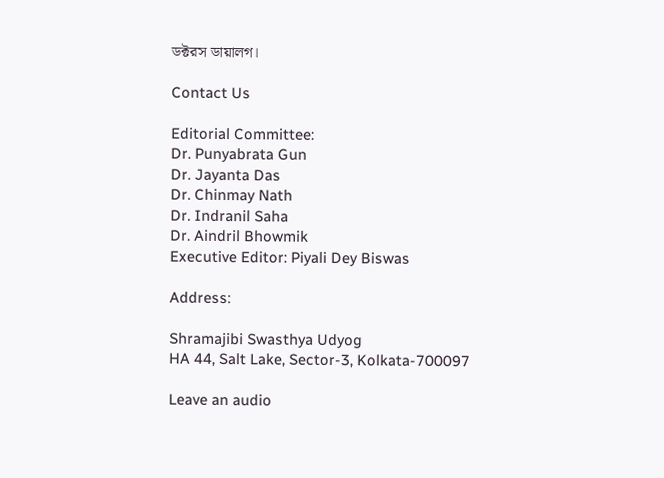ডক্টরস ডায়ালগ।

Contact Us

Editorial Committee:
Dr. Punyabrata Gun
Dr. Jayanta Das
Dr. Chinmay Nath
Dr. Indranil Saha
Dr. Aindril Bhowmik
Executive Editor: Piyali Dey Biswas

Address:

Shramajibi Swasthya Udyog
HA 44, Salt Lake, Sector-3, Kolkata-700097

Leave an audio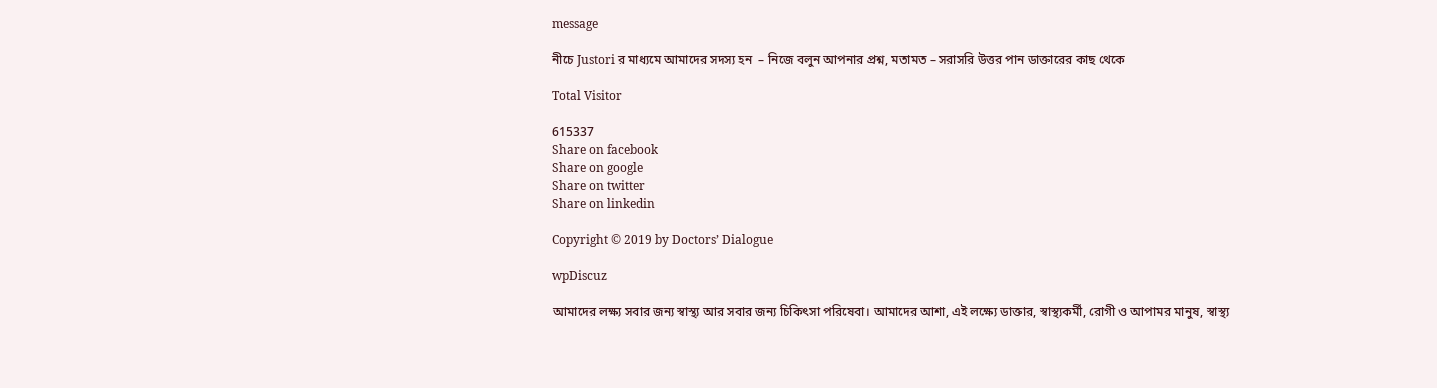message

নীচে Justori র মাধ্যমে আমাদের সদস্য হন  – নিজে বলুন আপনার প্রশ্ন, মতামত – সরাসরি উত্তর পান ডাক্তারের কাছ থেকে

Total Visitor

615337
Share on facebook
Share on google
Share on twitter
Share on linkedin

Copyright © 2019 by Doctors’ Dialogue

wpDiscuz

আমাদের লক্ষ্য সবার জন্য স্বাস্থ্য আর সবার জন্য চিকিৎসা পরিষেবা। আমাদের আশা, এই লক্ষ্যে ডাক্তার, স্বাস্থ্যকর্মী, রোগী ও আপামর মানুষ, স্বাস্থ্য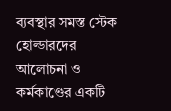ব্যবস্থার সমস্ত স্টেক হোল্ডারদের আলোচনা ও কর্মকাণ্ডের একটি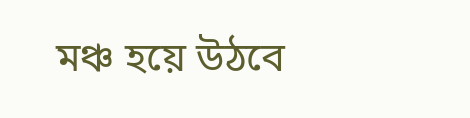মঞ্চ হয়ে উঠবে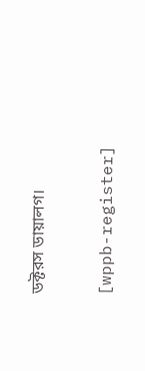ডক্টরস ডায়ালগ।

[wppb-register]